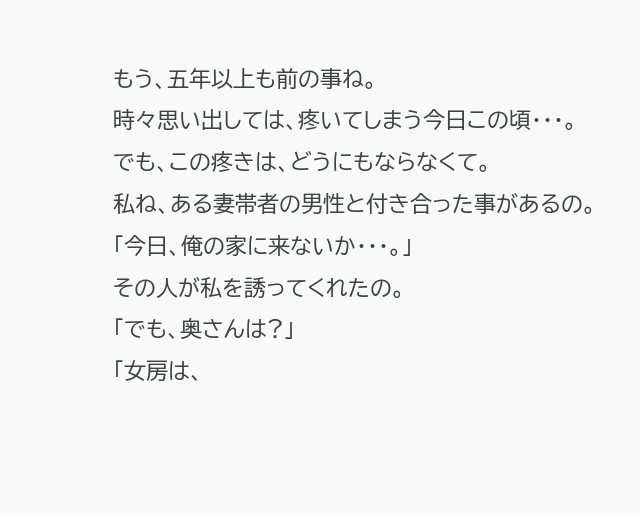もう、五年以上も前の事ね。
時々思い出しては、疼いてしまう今日この頃・・・。
でも、この疼きは、どうにもならなくて。
私ね、ある妻帯者の男性と付き合った事があるの。
「今日、俺の家に来ないか・・・。」
その人が私を誘ってくれたの。
「でも、奥さんは?」
「女房は、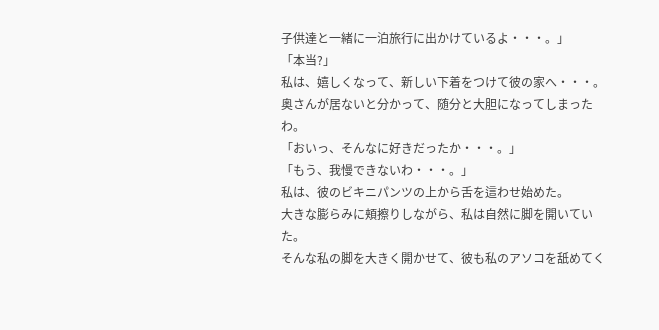子供達と一緒に一泊旅行に出かけているよ・・・。」
「本当?」
私は、嬉しくなって、新しい下着をつけて彼の家へ・・・。
奥さんが居ないと分かって、随分と大胆になってしまったわ。
「おいっ、そんなに好きだったか・・・。」
「もう、我慢できないわ・・・。」
私は、彼のビキニパンツの上から舌を這わせ始めた。
大きな膨らみに頬擦りしながら、私は自然に脚を開いていた。
そんな私の脚を大きく開かせて、彼も私のアソコを舐めてく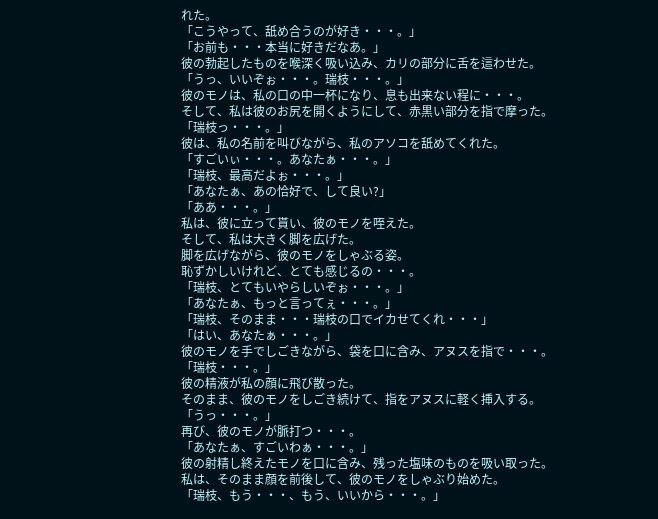れた。
「こうやって、舐め合うのが好き・・・。」
「お前も・・・本当に好きだなあ。」
彼の勃起したものを喉深く吸い込み、カリの部分に舌を這わせた。
「うっ、いいぞぉ・・・。瑞枝・・・。」
彼のモノは、私の口の中一杯になり、息も出来ない程に・・・。
そして、私は彼のお尻を開くようにして、赤黒い部分を指で摩った。
「瑞枝っ・・・。」
彼は、私の名前を叫びながら、私のアソコを舐めてくれた。
「すごいぃ・・・。あなたぁ・・・。」
「瑞枝、最高だよぉ・・・。」
「あなたぁ、あの恰好で、して良い?」
「ああ・・・。」
私は、彼に立って貰い、彼のモノを咥えた。
そして、私は大きく脚を広げた。
脚を広げながら、彼のモノをしゃぶる姿。
恥ずかしいけれど、とても感じるの・・・。
「瑞枝、とてもいやらしいぞぉ・・・。」
「あなたぁ、もっと言ってぇ・・・。」
「瑞枝、そのまま・・・瑞枝の口でイカせてくれ・・・」
「はい、あなたぁ・・・。」
彼のモノを手でしごきながら、袋を口に含み、アヌスを指で・・・。
「瑞枝・・・。」
彼の精液が私の顔に飛び散った。
そのまま、彼のモノをしごき続けて、指をアヌスに軽く挿入する。
「うっ・・・。」
再び、彼のモノが脈打つ・・・。
「あなたぁ、すごいわぁ・・・。」
彼の射精し終えたモノを口に含み、残った塩味のものを吸い取った。
私は、そのまま顔を前後して、彼のモノをしゃぶり始めた。
「瑞枝、もう・・・、もう、いいから・・・。」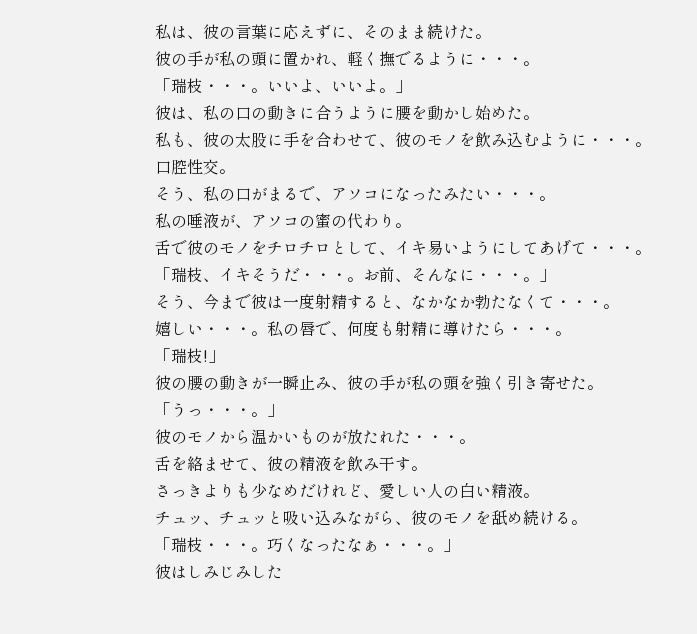私は、彼の言葉に応えずに、そのまま続けた。
彼の手が私の頭に置かれ、軽く撫でるように・・・。
「瑞枝・・・。いいよ、いいよ。」
彼は、私の口の動きに合うように腰を動かし始めた。
私も、彼の太股に手を合わせて、彼のモノを飲み込むように・・・。
口腔性交。
そう、私の口がまるで、アソコになったみたい・・・。
私の唾液が、アソコの蜜の代わり。
舌で彼のモノをチロチロとして、イキ易いようにしてあげて・・・。
「瑞枝、イキそうだ・・・。お前、そんなに・・・。」
そう、今まで彼は一度射精すると、なかなか勃たなくて・・・。
嬉しい・・・。私の唇で、何度も射精に導けたら・・・。
「瑞枝!」
彼の腰の動きが一瞬止み、彼の手が私の頭を強く引き寄せた。
「うっ・・・。」
彼のモノから温かいものが放たれた・・・。
舌を絡ませて、彼の精液を飲み干す。
さっきよりも少なめだけれど、愛しい人の白い精液。
チュッ、チュッと吸い込みながら、彼のモノを舐め続ける。
「瑞枝・・・。巧くなったなぁ・・・。」
彼はしみじみした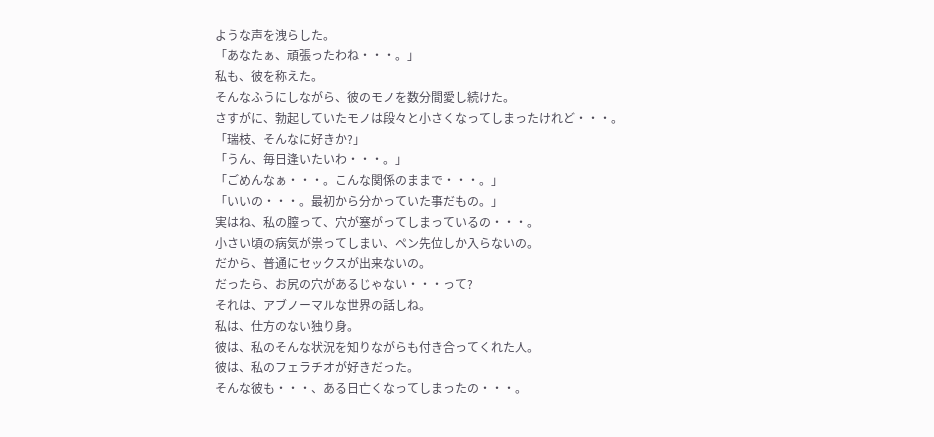ような声を洩らした。
「あなたぁ、頑張ったわね・・・。」
私も、彼を称えた。
そんなふうにしながら、彼のモノを数分間愛し続けた。
さすがに、勃起していたモノは段々と小さくなってしまったけれど・・・。
「瑞枝、そんなに好きか?」
「うん、毎日逢いたいわ・・・。」
「ごめんなぁ・・・。こんな関係のままで・・・。」
「いいの・・・。最初から分かっていた事だもの。」
実はね、私の膣って、穴が塞がってしまっているの・・・。
小さい頃の病気が祟ってしまい、ペン先位しか入らないの。
だから、普通にセックスが出来ないの。
だったら、お尻の穴があるじゃない・・・って?
それは、アブノーマルな世界の話しね。
私は、仕方のない独り身。
彼は、私のそんな状況を知りながらも付き合ってくれた人。
彼は、私のフェラチオが好きだった。
そんな彼も・・・、ある日亡くなってしまったの・・・。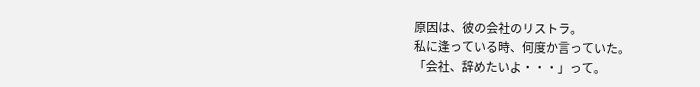原因は、彼の会社のリストラ。
私に逢っている時、何度か言っていた。
「会社、辞めたいよ・・・」って。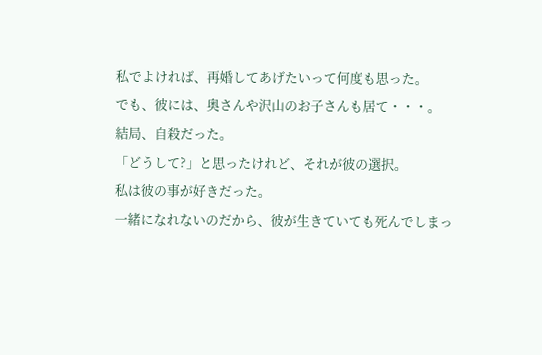私でよければ、再婚してあげたいって何度も思った。
でも、彼には、奥さんや沢山のお子さんも居て・・・。
結局、自殺だった。
「どうして?」と思ったけれど、それが彼の選択。
私は彼の事が好きだった。
一緒になれないのだから、彼が生きていても死んでしまっ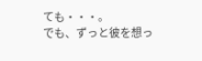ても・・・。
でも、ずっと彼を想っ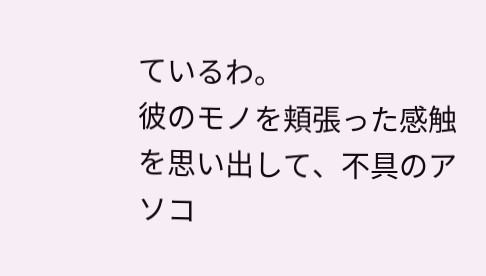ているわ。
彼のモノを頬張った感触を思い出して、不具のアソコ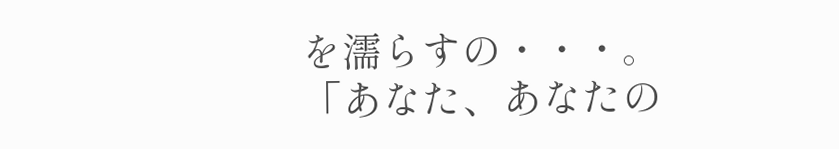を濡らすの・・・。
「あなた、あなたの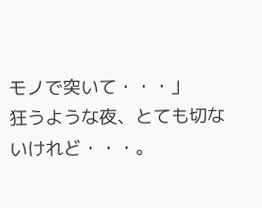モノで突いて・・・」
狂うような夜、とても切ないけれど・・・。